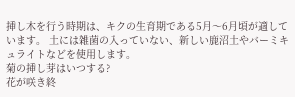挿し木を行う時期は、キクの生育期である5月〜6月頃が適しています。 土には雑菌の入っていない、新しい鹿沼土やバーミキュライトなどを使用します。
菊の挿し芽はいつする?
花が咲き終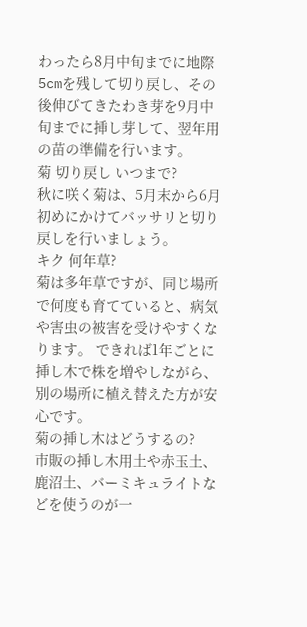わったら8月中旬までに地際5cmを残して切り戻し、その後伸びてきたわき芽を9月中旬までに挿し芽して、翌年用の苗の準備を行います。
菊 切り戻し いつまで?
秋に咲く菊は、5月末から6月初めにかけてバッサリと切り戻しを行いましょう。
キク 何年草?
菊は多年草ですが、同じ場所で何度も育てていると、病気や害虫の被害を受けやすくなります。 できれば1年ごとに挿し木で株を増やしながら、別の場所に植え替えた方が安心です。
菊の挿し木はどうするの?
市販の挿し木用土や赤玉土、鹿沼土、バーミキュライトなどを使うのが一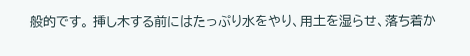般的です。 挿し木する前にはたっぷり水をやり、用土を湿らせ、落ち着か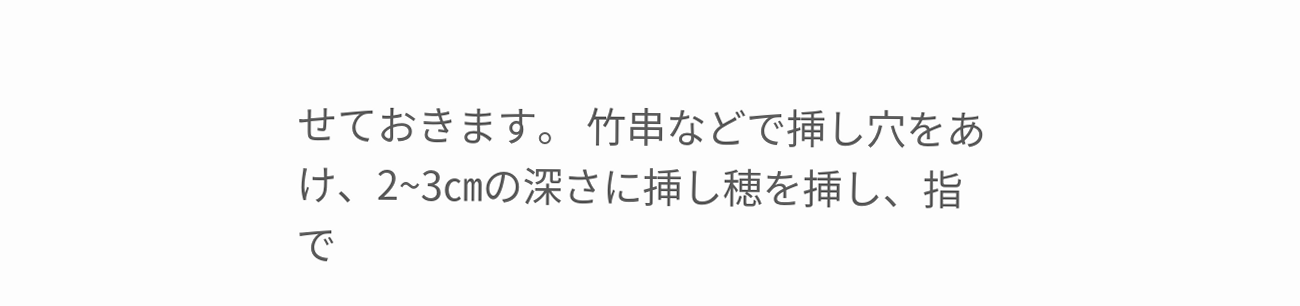せておきます。 竹串などで挿し穴をあけ、2~3㎝の深さに挿し穂を挿し、指で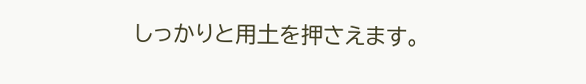しっかりと用土を押さえます。